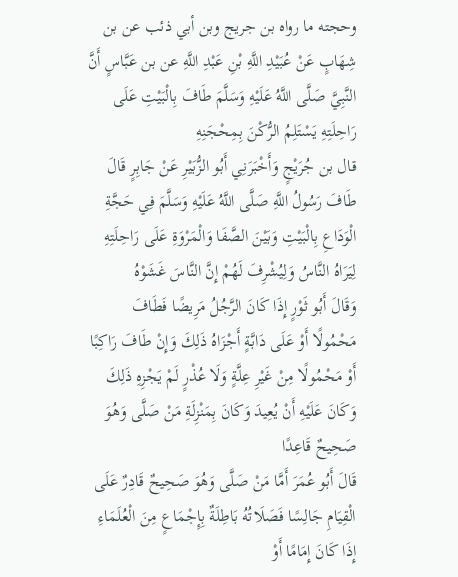وحجته ما رواه بن جريج وبن أبي ذئب عن بن شِهَابٍ عَنْ عُبَيْدِ اللَّهِ بْنِ عَبْدِ اللَّهِ عن بن عَبَّاسٍ أَنَّ النَّبِيَّ صَلَّى اللَّهُ عَلَيْهِ وَسَلَّمَ طَافَ بِالْبَيْتِ عَلَى رَاحِلَتِهِ يَسْتَلِمُ الرُّكْنَ بِمِحْجَنِهِ
قال بن جُرَيْجٍ وَأَخْبَرَنِي أَبُو الزُّبَيْرِ عَنْ جَابِرٍ قَالَ طَافَ رَسُولُ اللَّهِ صَلَّى اللَّهُ عَلَيْهِ وَسَلَّمَ فِي حَجَّةِ الْوَدَاعِ بِالْبَيْتِ وَبَيْنَ الصَّفَا وَالْمَرْوَةِ عَلَى رَاحِلَتِهِ لِيَرَاهُ النَّاسُ وَلِيُشْرِفَ لَهُمْ إِنَّ النَّاسَ غَشَوْهُ
وَقَالَ أَبُو ثَوْرٍ إِذَا كَانَ الرَّجُلُ مَرِيضًا فَطَافَ مَحْمُولًا أَوْ عَلَى دَابَّةٍ أَجْزَاهُ ذَلِكَ وَإِنْ طَافَ رَاكِبًا أَوْ مَحْمُولًا مِنْ غَيْرِ عِلَّةٍ وَلَا عُذْرٍ لَمْ يَجْزِهِ ذَلِكَ وَكَانَ عَلَيْهِ أَنْ يُعِيدَ وَكَانَ بِمَنْزِلَةِ مَنْ صَلَّى وَهُوَ صَحِيحٌ قَاعِدًا
قَالَ أَبُو عُمَرَ أَمَّا مَنْ صَلَّى وَهُوَ صَحِيحٌ قَادِرٌ عَلَى الْقِيَامِ جَالِسًا فَصَلَاتُهُ بَاطِلَةٌ بِإِجْمَاعٍ مِنَ الْعُلَمَاءِ إِذَا كَانَ إِمَامًا أَوْ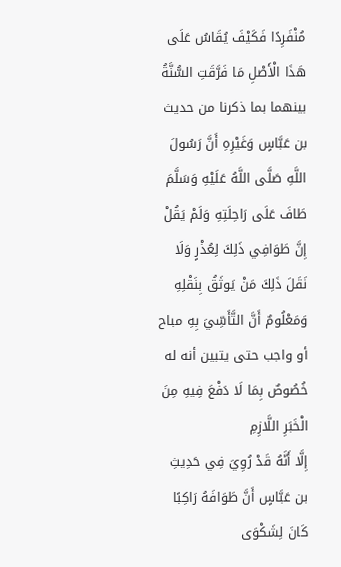مُنْفَرِدًا فَكَيْفَ يُقَاسُ عَلَى هَذَا الْأَصْلِ مَا فَرَّقَتِ السُّنَّةُ بينهما بما ذكرنا من حديث بن عَبَّاسٍ وَغَيْرِهِ أَنَّ رَسُولَ اللَّهِ صَلَّى اللَّهُ عَلَيْهِ وَسَلَّمَ طَافَ عَلَى رَاحِلَتِهِ وَلَمْ يَقُلْ إِنَّ طَوَافِي ذَلِكَ لِعُذْرٍ وَلَا نَقَلَ ذَلِكَ مَنْ يَوثَقُ بِنَقْلِهِ وَمَعْلُومٌ أَنَّ التَّأَسِّيَ بِهِ مباح أو واجب حتى يتبين أنه له خُصُوصٌ بِمَا لَا دَفْعَ فِيهِ مِنَ الْخَبَرِ اللَّازِمِ
إِلَّا أَنَّهُ قَدْ رُوِيَ فِي حَدِيثِ بن عَبَّاسٍ أَنَّ طَوَافَهُ رَاكِبًا كَانَ لِشَكْوَى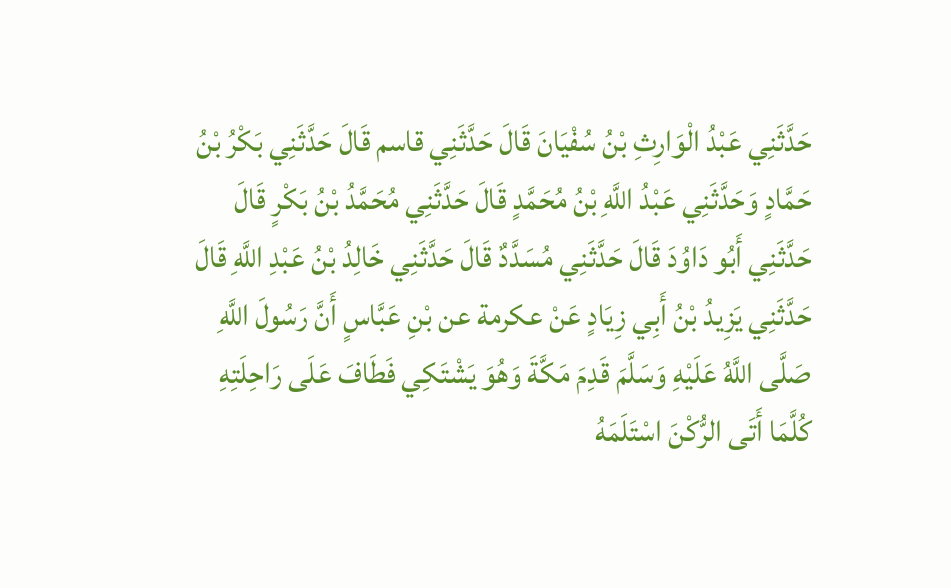حَدَّثَنِي عَبْدُ الْوَارِثِ بْنُ سُفْيَانَ قَالَ حَدَّثَنِي قاسم قَالَ حَدَّثَنِي بَكْرُ بْنُ حَمَّادٍ وَحَدَّثَنِي عَبْدُ اللَّهِ بْنُ مُحَمَّدٍ قَالَ حَدَّثَنِي مُحَمَّدُ بْنُ بَكْرٍ قَالَ حَدَّثَنِي أَبُو دَاوُدَ قَالَ حَدَّثَنِي مُسَدَّدٌ قَالَ حَدَّثَنِي خَالِدُ بْنُ عَبْدِ اللَّهِ قَالَ حَدَّثَنِي يَزِيدُ بْنُ أَبِي زِيَادٍ عَنْ عكرمة عن بْنِ عَبَّاسٍ أَنَّ رَسُولَ اللَّهِ صَلَّى اللَّهُ عَلَيْهِ وَسَلَّمَ قَدِمَ مَكَّةَ وَهُوَ يَشْتَكِي فَطَافَ عَلَى رَاحِلَتِهِ كُلَّمَا أَتَى الرُّكْنَ اسْتَلَمَهُ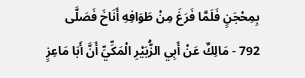بِمِحْجَنٍ فَلَمَّا فَرَغَ مِنْ طَوَافِهِ أَنَاخَ فَصَلَّى
792 - مَالِكٌ عَنْ أَبِي الزُّبَيْرِ الْمَكِّيِّ أَنَّ أَبَا مَاعِزٍ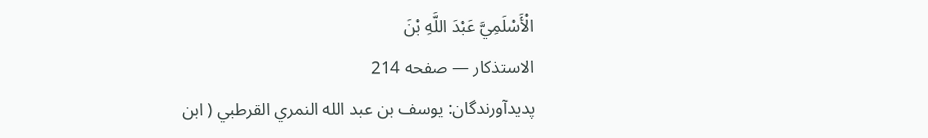الْأَسْلَمِيَّ عَبْدَ اللَّهِ بْنَ
الاستذكار — صفحه 214
پدیدآورندگان: يوسف بن عبد الله النمري القرطبي ( ابن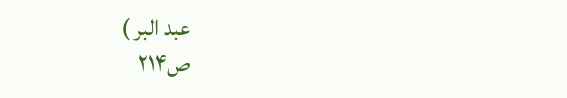عبد البر )
ص۲۱۴